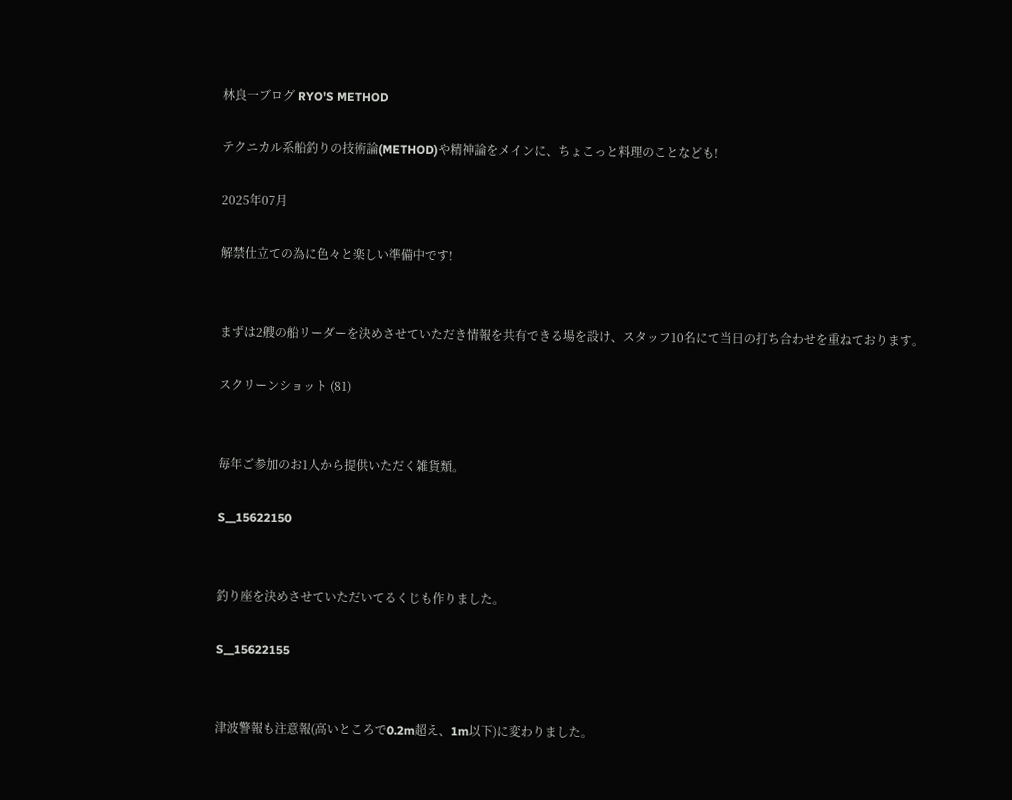林良一ブログ RYO'S METHOD

テクニカル系船釣りの技術論(METHOD)や精神論をメインに、ちょこっと料理のことなども!

2025年07月

解禁仕立ての為に色々と楽しい準備中です!


まずは2艘の船リーダーを決めさせていただき情報を共有できる場を設け、スタッフ10名にて当日の打ち合わせを重ねております。

スクリーンショット (81)


毎年ご参加のお1人から提供いただく雑貨類。

S__15622150


釣り座を決めさせていただいてるくじも作りました。

S__15622155


津波警報も注意報(高いところで0.2m超え、1m以下)に変わりました。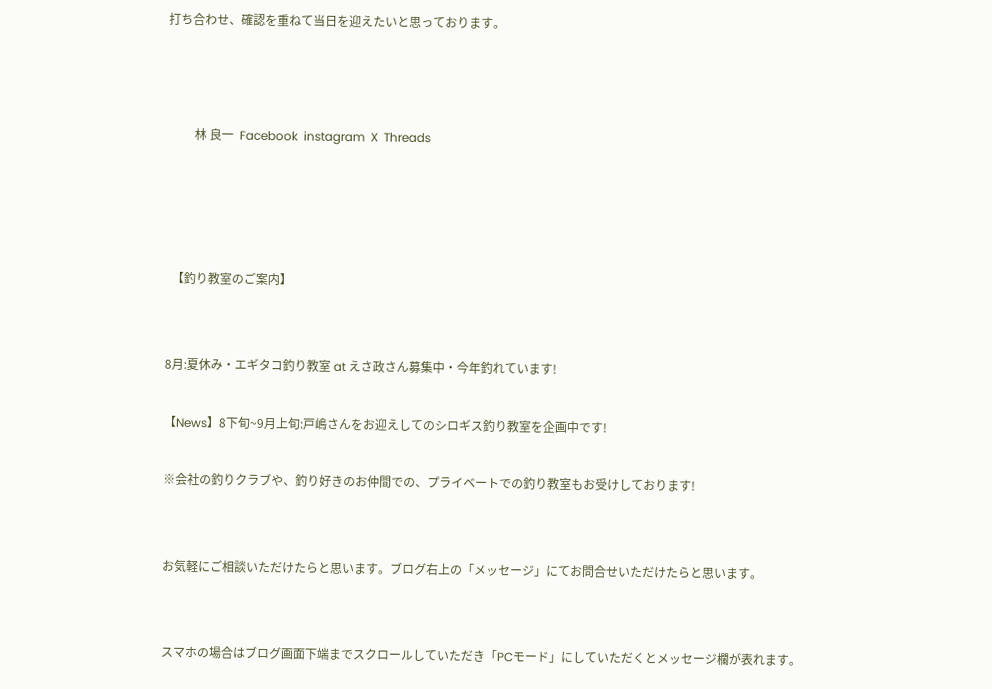打ち合わせ、確認を重ねて当日を迎えたいと思っております。



         林 良一  Facebook  instagram  X  Threads




  【釣り教室のご案内】


8月:夏休み・エギタコ釣り教室 at えさ政さん募集中・今年釣れています!

【News】8下旬~9月上旬:戸嶋さんをお迎えしてのシロギス釣り教室を企画中です!

※会社の釣りクラブや、釣り好きのお仲間での、プライベートでの釣り教室もお受けしております!


お気軽にご相談いただけたらと思います。ブログ右上の「メッセージ」にてお問合せいただけたらと思います。


スマホの場合はブログ画面下端までスクロールしていただき「PCモード」にしていただくとメッセージ欄が表れます。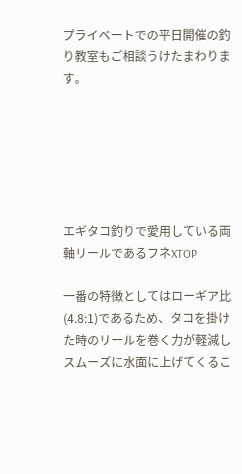プライベートでの平日開催の釣り教室もご相談うけたまわります。






エギタコ釣りで愛用している両軸リールであるフネXTOP

一番の特徴としてはローギア比(4.8:1)であるため、タコを掛けた時のリールを巻く力が軽減しスムーズに水面に上げてくるこ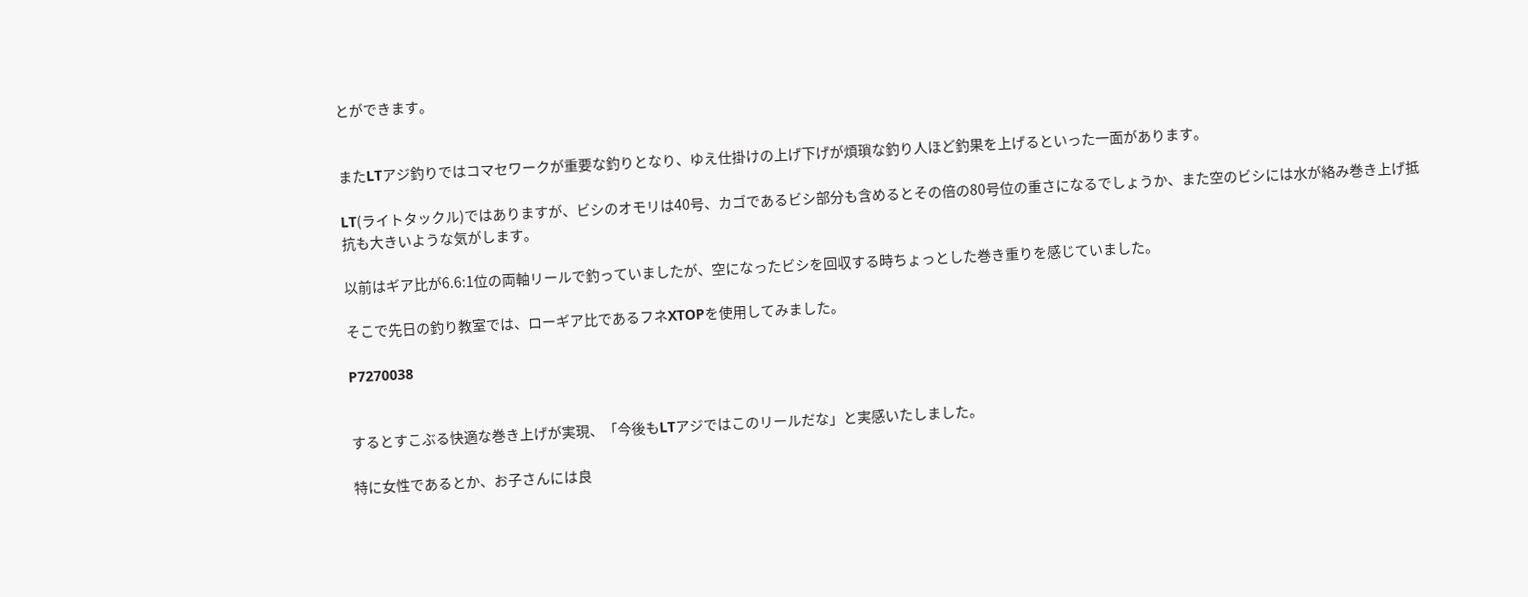とができます。


またLTアジ釣りではコマセワークが重要な釣りとなり、ゆえ仕掛けの上げ下げが煩瑣な釣り人ほど釣果を上げるといった一面があります。

LT(ライトタックル)ではありますが、ビシのオモリは40号、カゴであるビシ部分も含めるとその倍の80号位の重さになるでしょうか、また空のビシには水が絡み巻き上げ抵抗も大きいような気がします。

以前はギア比が6.6:1位の両軸リールで釣っていましたが、空になったビシを回収する時ちょっとした巻き重りを感じていました。

そこで先日の釣り教室では、ローギア比であるフネXTOPを使用してみました。

P7270038


するとすこぶる快適な巻き上げが実現、「今後もLTアジではこのリールだな」と実感いたしました。

特に女性であるとか、お子さんには良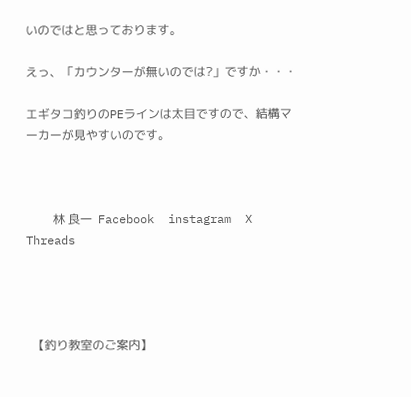いのではと思っております。

えっ、「カウンターが無いのでは?」ですか・・・

エギタコ釣りのPEラインは太目ですので、結構マーカーが見やすいのです。



         林 良一  Facebook  instagram  X  Threads




  【釣り教室のご案内】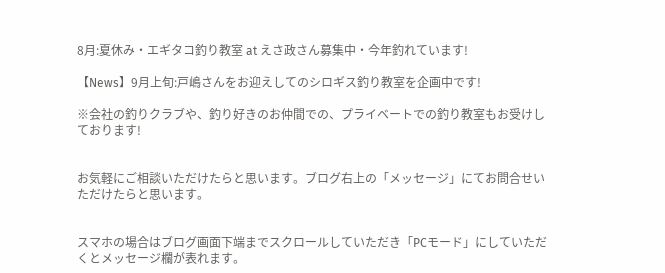8月:夏休み・エギタコ釣り教室 at えさ政さん募集中・今年釣れています!

【News】9月上旬:戸嶋さんをお迎えしてのシロギス釣り教室を企画中です!

※会社の釣りクラブや、釣り好きのお仲間での、プライベートでの釣り教室もお受けしております!


お気軽にご相談いただけたらと思います。ブログ右上の「メッセージ」にてお問合せいただけたらと思います。


スマホの場合はブログ画面下端までスクロールしていただき「PCモード」にしていただくとメッセージ欄が表れます。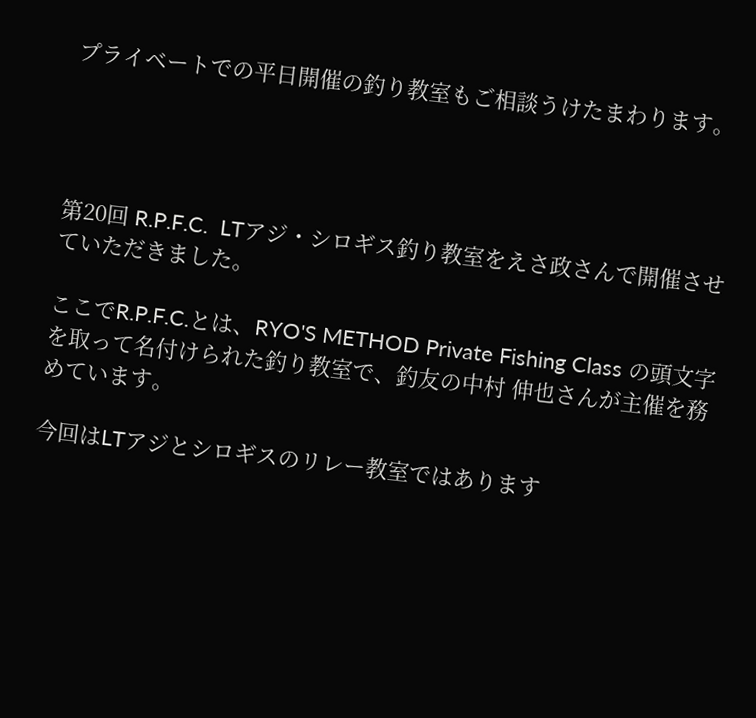プライベートでの平日開催の釣り教室もご相談うけたまわります。




第20回 R.P.F.C.  LTアジ・シロギス釣り教室をえさ政さんで開催させていただきました。

ここでR.P.F.C.とは、RYO'S METHOD Private Fishing Class の頭文字を取って名付けられた釣り教室で、釣友の中村 伸也さんが主催を務めています。

今回はLTアジとシロギスのリレー教室ではあります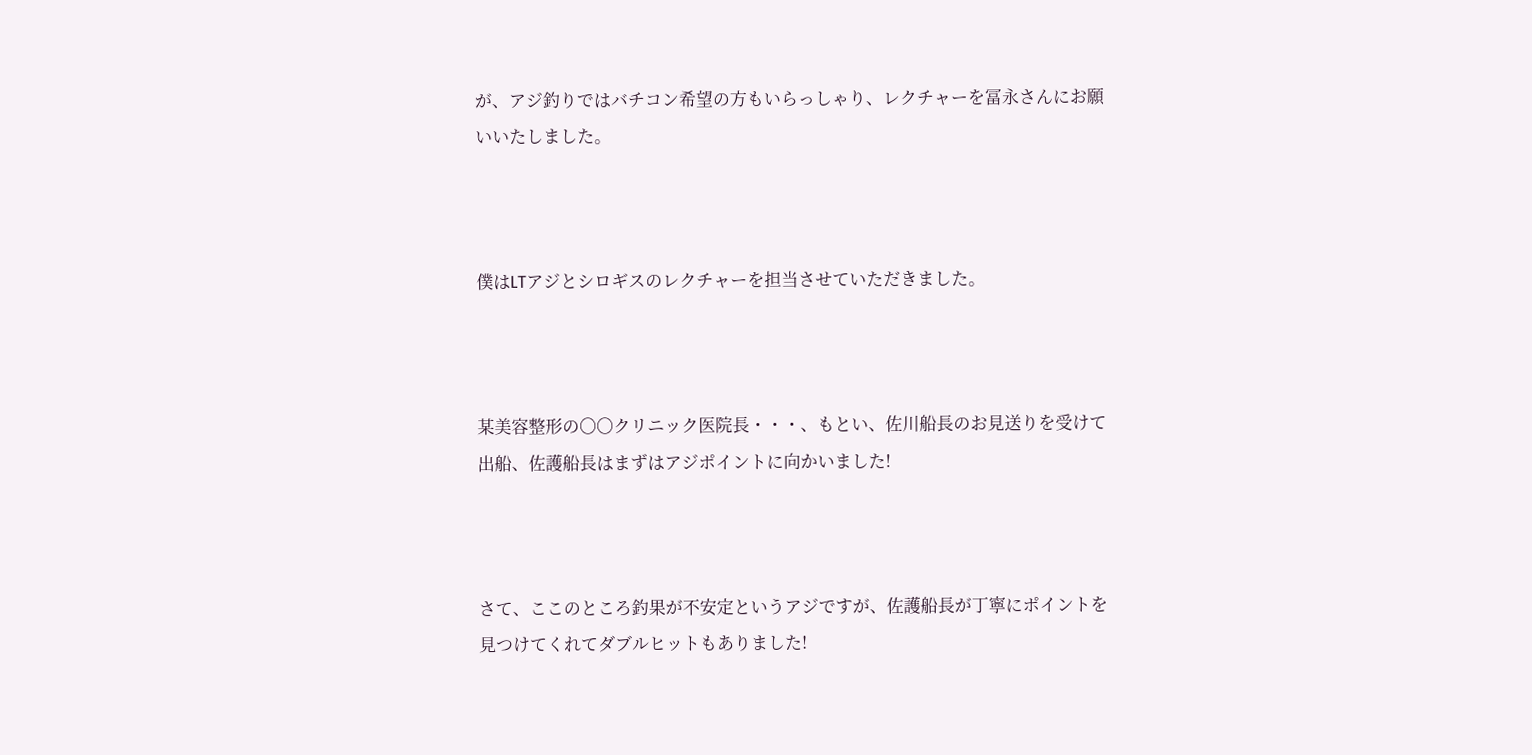が、アジ釣りではバチコン希望の方もいらっしゃり、レクチャーを冨永さんにお願いいたしました。



僕はLTアジとシロギスのレクチャーを担当させていただきました。



某美容整形の〇〇クリニック医院長・・・、もとい、佐川船長のお見送りを受けて出船、佐護船長はまずはアジポイントに向かいました!



さて、ここのところ釣果が不安定というアジですが、佐護船長が丁寧にポイントを見つけてくれてダブルヒットもありました!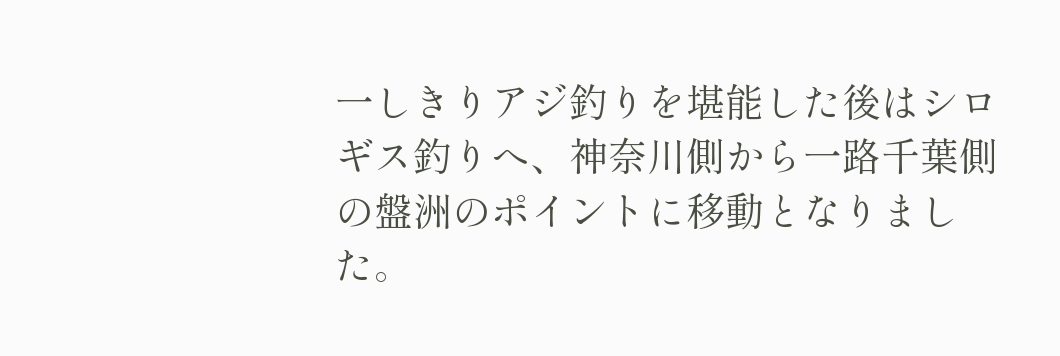一しきりアジ釣りを堪能した後はシロギス釣りへ、神奈川側から一路千葉側の盤洲のポイントに移動となりました。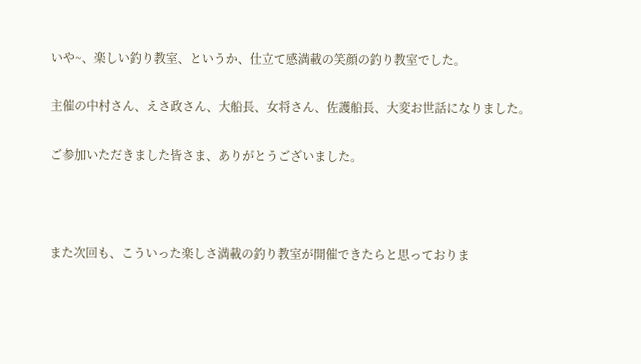いや~、楽しい釣り教室、というか、仕立て感満載の笑顔の釣り教室でした。

主催の中村さん、えさ政さん、大船長、女将さん、佐護船長、大変お世話になりました。

ご参加いただきました皆さま、ありがとうございました。



また次回も、こういった楽しさ満載の釣り教室が開催できたらと思っておりま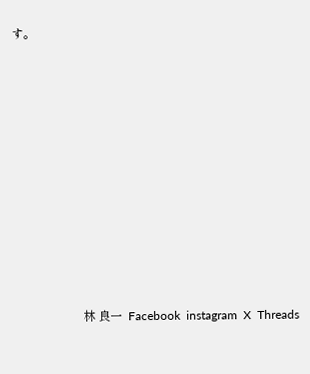す。










                       林 良一  Facebook  instagram  X  Threads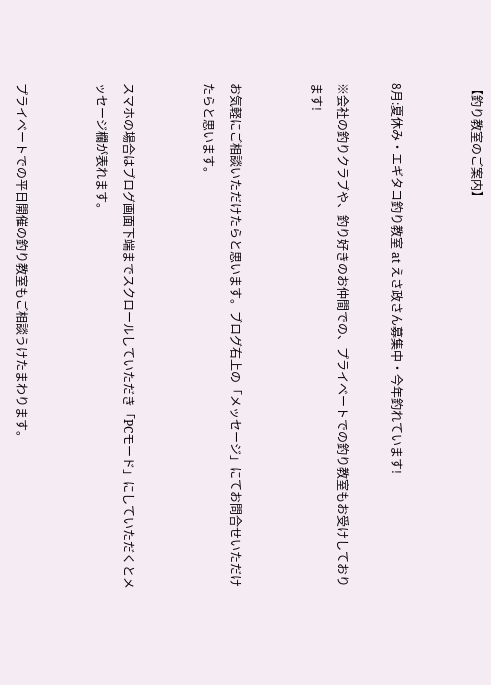【釣り教室のご案内】


8月:夏休み・エギタコ釣り教室 at えさ政さん募集中・今年釣れています!

※会社の釣りクラブや、釣り好きのお仲間での、プライベートでの釣り教室もお受けしております!


お気軽にご相談いただけたらと思います。ブログ右上の「メッセージ」にてお問合せいただけたらと思います。


スマホの場合はブログ画面下端までスクロールしていただき「PCモード」にしていただくとメッセージ欄が表れます。


プライベートでの平日開催の釣り教室もご相談うけたまわります。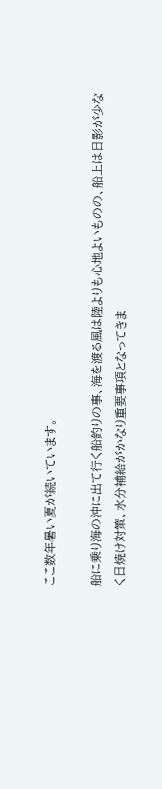ここ数年暑い夏が続いています。

船に乗り海の沖に出て行く船釣りの事、海を渡る風は陸よりも心地よいものの、船上は日影が少なく日焼け対策、水分補給がかなり重要事項となってきま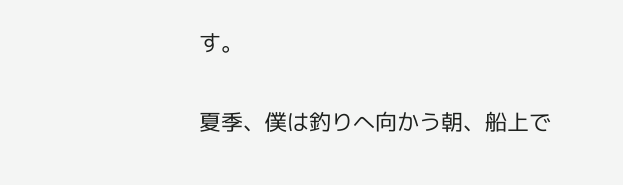す。


夏季、僕は釣りへ向かう朝、船上で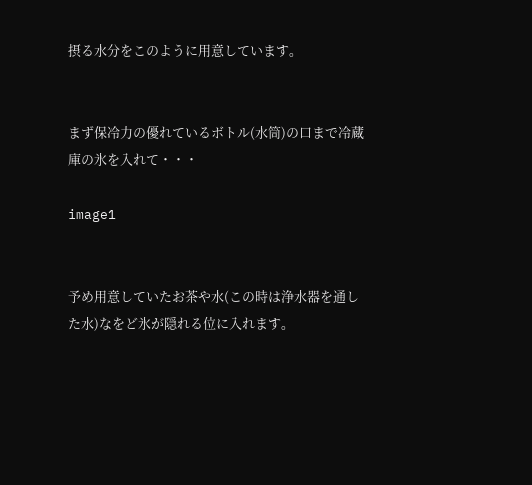摂る水分をこのように用意しています。


まず保冷力の優れているボトル(水筒)の口まで冷蔵庫の氷を入れて・・・

image1


予め用意していたお茶や水(この時は浄水器を通した水)なをど氷が隠れる位に入れます。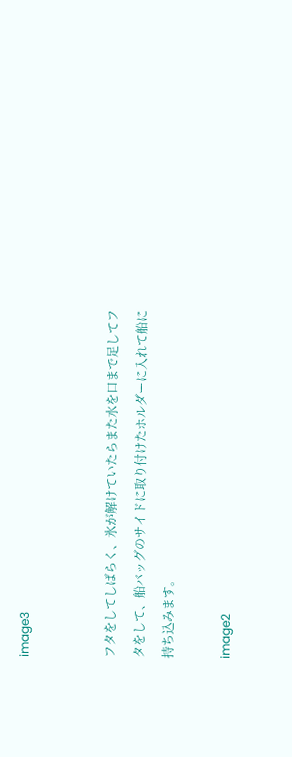image3


フタをしてしばらく、氷が解けていたらまた水を口まで足してフタをして、船バッグのサイドに取り付けたホルダーに入れて船に持ち込みます。

image2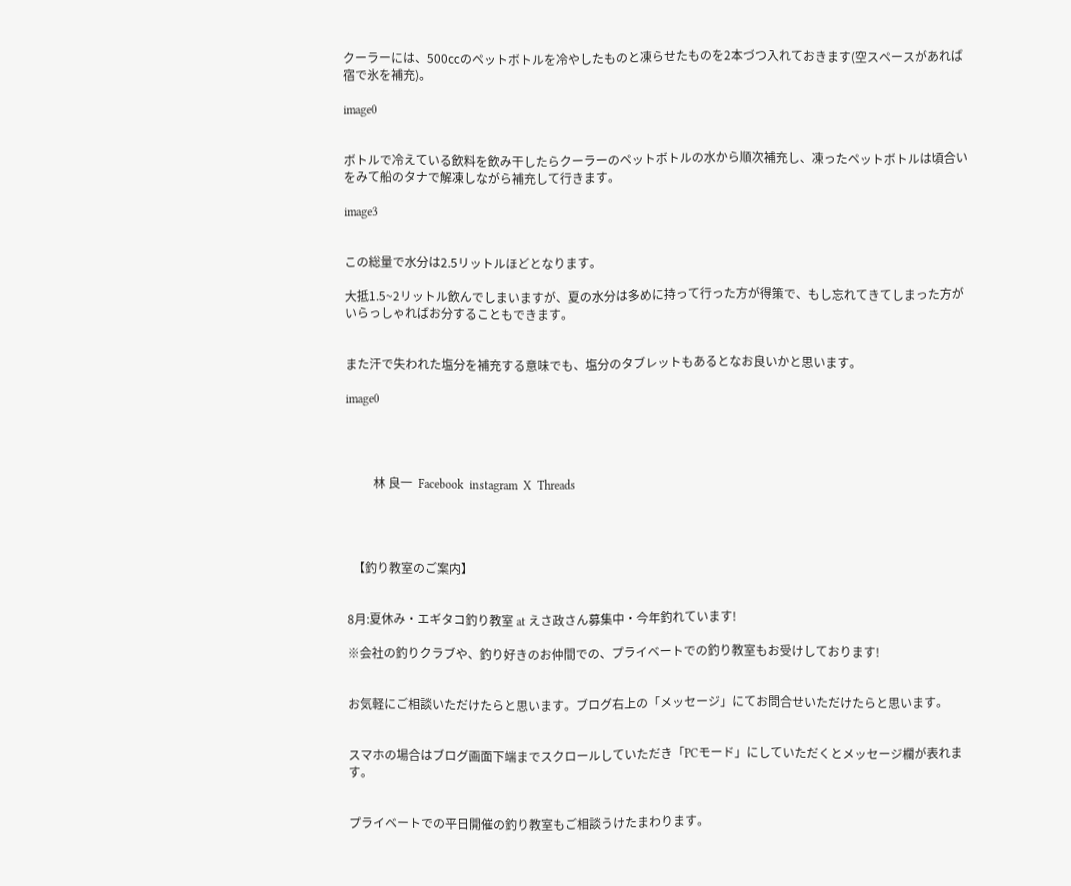クーラーには、500㏄のペットボトルを冷やしたものと凍らせたものを2本づつ入れておきます(空スペースがあれば宿で氷を補充)。

image0


ボトルで冷えている飲料を飲み干したらクーラーのペットボトルの水から順次補充し、凍ったペットボトルは頃合いをみて船のタナで解凍しながら補充して行きます。

image3


この総量で水分は2.5リットルほどとなります。

大抵1.5~2リットル飲んでしまいますが、夏の水分は多めに持って行った方が得策で、もし忘れてきてしまった方がいらっしゃればお分することもできます。


また汗で失われた塩分を補充する意味でも、塩分のタブレットもあるとなお良いかと思います。

image0




         林 良一  Facebook  instagram  X  Threads




  【釣り教室のご案内】


8月:夏休み・エギタコ釣り教室 at えさ政さん募集中・今年釣れています!

※会社の釣りクラブや、釣り好きのお仲間での、プライベートでの釣り教室もお受けしております!


お気軽にご相談いただけたらと思います。ブログ右上の「メッセージ」にてお問合せいただけたらと思います。


スマホの場合はブログ画面下端までスクロールしていただき「PCモード」にしていただくとメッセージ欄が表れます。


プライベートでの平日開催の釣り教室もご相談うけたまわります。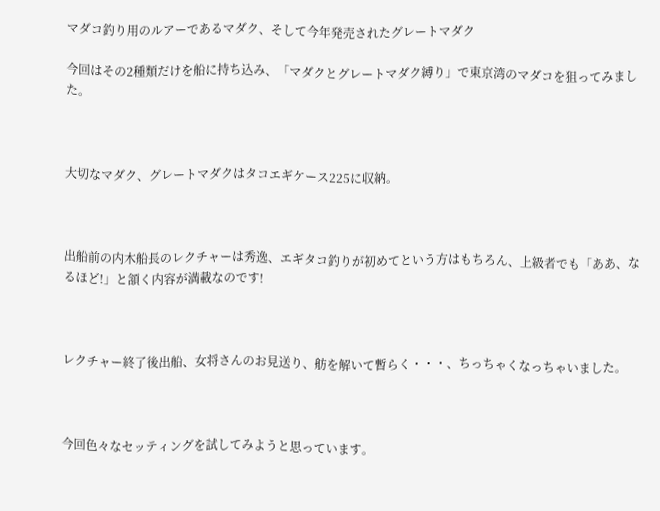マダコ釣り用のルアーであるマダク、そして今年発売されたグレートマダク

今回はその2種類だけを船に持ち込み、「マダクとグレートマダク縛り」で東京湾のマダコを狙ってみました。



大切なマダク、グレートマダクはタコエギケース225に収納。



出船前の内木船長のレクチャーは秀逸、エギタコ釣りが初めてという方はもちろん、上級者でも「ああ、なるほど!」と頷く内容が満載なのです!



レクチャー終了後出船、女将さんのお見送り、舫を解いて暫らく・・・、ちっちゃくなっちゃいました。



今回色々なセッティングを試してみようと思っています。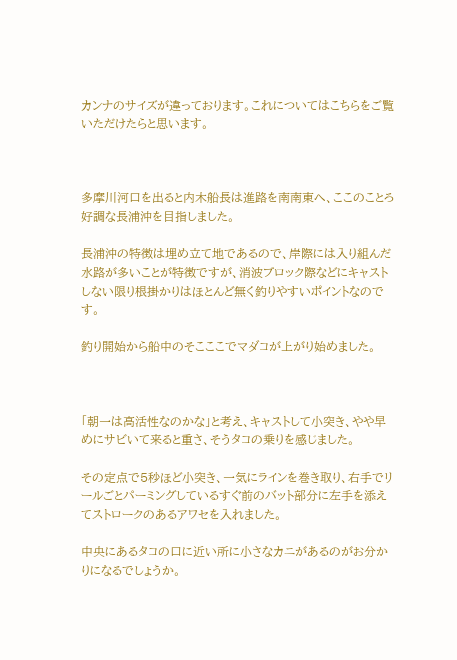カンナのサイズが違っております。これについてはこちらをご覧いただけたらと思います。



多摩川河口を出ると内木船長は進路を南南東へ、ここのことろ好調な長浦沖を目指しました。

長浦沖の特徴は埋め立て地であるので、岸際には入り組んだ水路が多いことが特徴ですが、消波ブロック際などにキャストしない限り根掛かりはほとんど無く釣りやすいポイントなのです。

釣り開始から船中のそこここでマダコが上がり始めました。



「朝一は高活性なのかな」と考え、キャストして小突き、やや早めにサビいて来ると重さ、そうタコの乗りを感じました。

その定点で5秒ほど小突き、一気にラインを巻き取り、右手でリールごとパーミングしているすぐ前のバット部分に左手を添えてストロークのあるアワセを入れました。

中央にあるタコの口に近い所に小さなカニがあるのがお分かりになるでしょうか。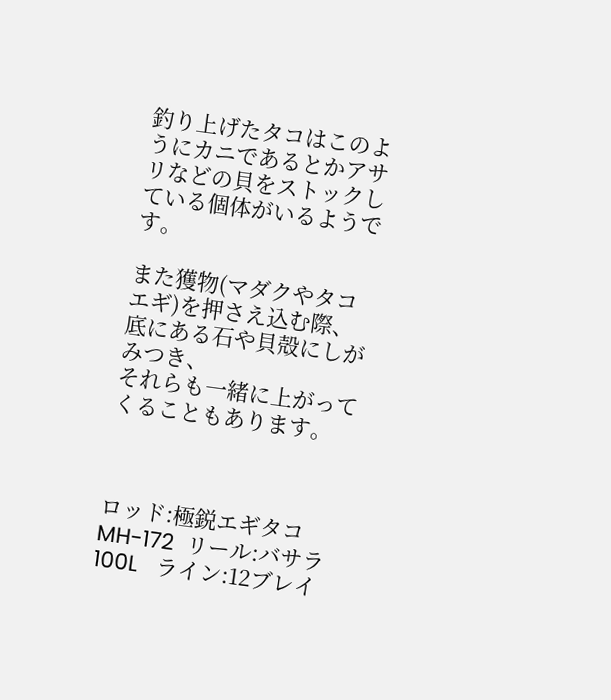釣り上げたタコはこのようにカニであるとかアサリなどの貝をストックしている個体がいるようです。

また獲物(マダクやタコエギ)を押さえ込む際、底にある石や貝殻にしがみつき、
それらも一緒に上がってくることもあります。



ロッド:極鋭エギタコ MH-172  リール:バサラ 100L   ライン:12ブレイ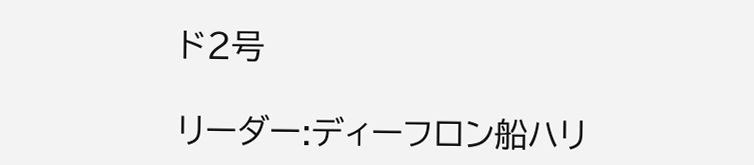ド2号

リーダー:ディーフロン船ハリ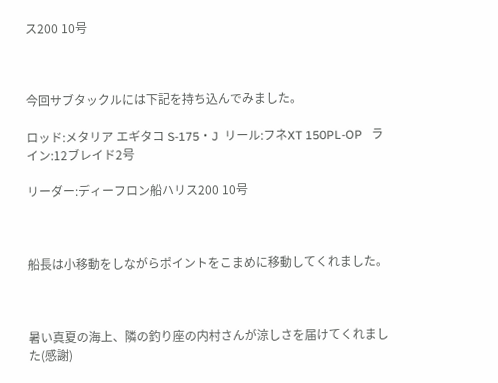ス200 10号



今回サブタックルには下記を持ち込んでみました。

ロッド:メタリア エギタコ S-175・J  リール:フネXT 150PL-OP   ライン:12ブレイド2号

リーダー:ディーフロン船ハリス200 10号



船長は小移動をしながらポイントをこまめに移動してくれました。



暑い真夏の海上、隣の釣り座の内村さんが涼しさを届けてくれました(感謝)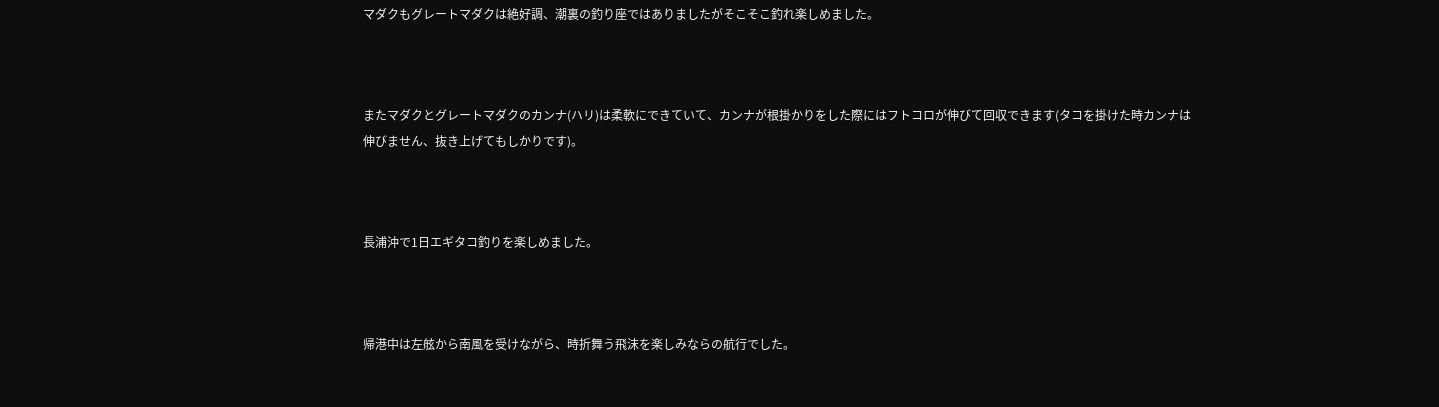マダクもグレートマダクは絶好調、潮裏の釣り座ではありましたがそこそこ釣れ楽しめました。



またマダクとグレートマダクのカンナ(ハリ)は柔軟にできていて、カンナが根掛かりをした際にはフトコロが伸びて回収できます(タコを掛けた時カンナは伸びません、抜き上げてもしかりです)。



長浦沖で1日エギタコ釣りを楽しめました。



帰港中は左舷から南風を受けながら、時折舞う飛沫を楽しみならの航行でした。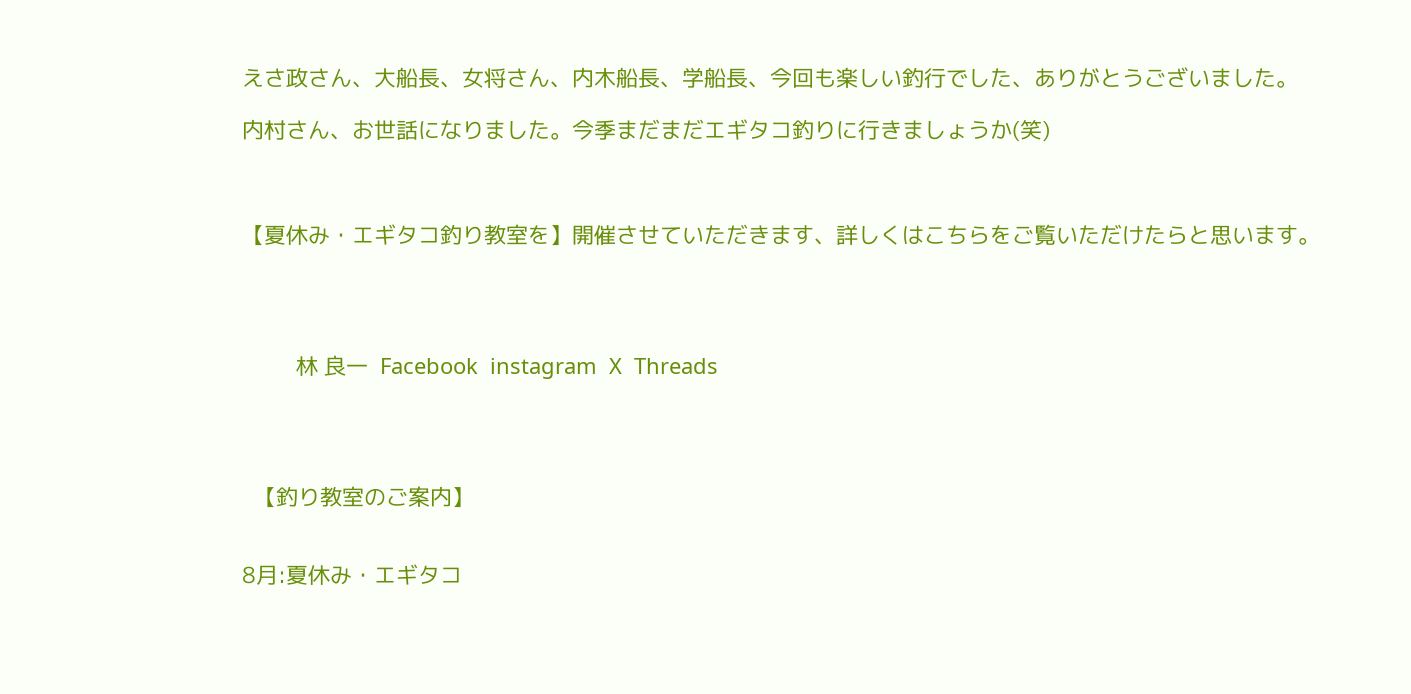えさ政さん、大船長、女将さん、内木船長、学船長、今回も楽しい釣行でした、ありがとうございました。

内村さん、お世話になりました。今季まだまだエギタコ釣りに行きましょうか(笑)



【夏休み・エギタコ釣り教室を】開催させていただきます、詳しくはこちらをご覧いただけたらと思います。




         林 良一  Facebook  instagram  X  Threads




  【釣り教室のご案内】


8月:夏休み・エギタコ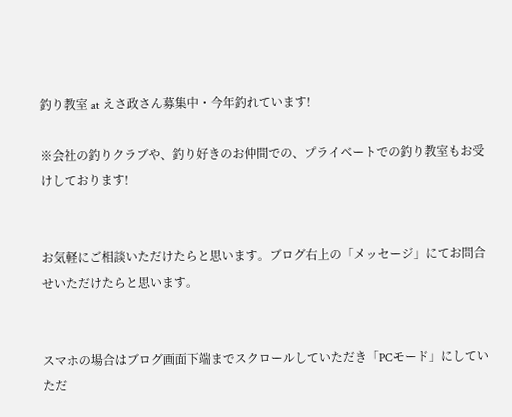釣り教室 at えさ政さん募集中・今年釣れています!

※会社の釣りクラブや、釣り好きのお仲間での、プライベートでの釣り教室もお受けしております!


お気軽にご相談いただけたらと思います。ブログ右上の「メッセージ」にてお問合せいただけたらと思います。


スマホの場合はブログ画面下端までスクロールしていただき「PCモード」にしていただ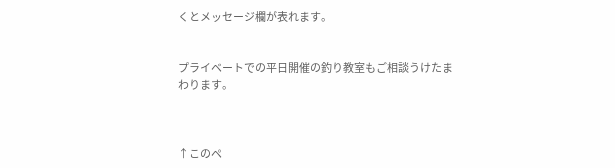くとメッセージ欄が表れます。


プライベートでの平日開催の釣り教室もご相談うけたまわります。



↑このペ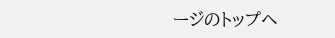ージのトップヘ